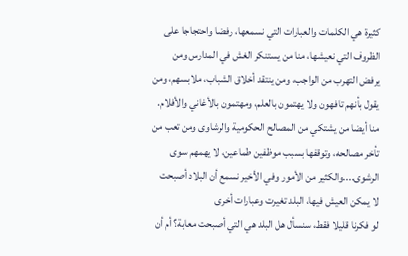كثيرة هي الكلمات والعبارات التي نسمعها، رفضا واحتجاجا على الظروف التي نعيشها، منا من يستنكر الغش في المدارس ومن يرفض التهرب من الواجب، ومن ينتقد أخلاق الشباب، ملابسهم، ومن يقول بأنهم تافهون ولا يهتمون بالعلم، ومهتمون بالأغاني والأفلام. منا أيضا من يشتكي من المصالح الحكومية والرشاوى ومن تعب من تأخر مصالحه، وتوقفها بسبب موظفين طماعين، لا يهمهم سوى الرشوى....والكثير من الأمور وفي الأخير نسمع أن البلاد أصبحت لا يمكن العيش فيها، البلد تغيرت وعبارات أخرى
لو فكرنا قليلا فقط، سنسأل هل البلد هي التي أصبحت معابة؟ أم أن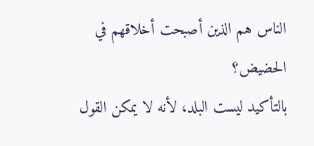الناس هم الذين أصبحت أخلاقهم في الحضيض؟
بالتأكيد ليست البلد، لأنه لا يمكن القول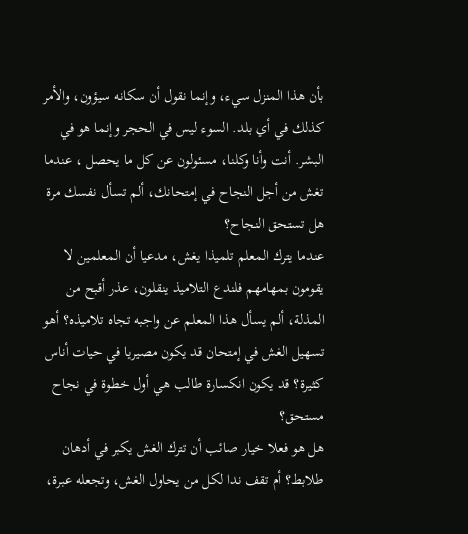بأن هذا المنزل سيء، وإنما نقول أن سكانه سيؤون، والأمر كذلك في أي بلد. السوء ليس في الحجر وإنما هو في البشر. أنت وأنا وكلنا، مسئولون عن كل ما يحصل ، عندما تغش من أجل النجاح في إمتحانك، ألم تسأل نفسك مرة هل تستحق النجاح؟
عندما يترك المعلم تلميذا يغش، مدعيا أن المعلمين لا يقومون بمهامهم فلندع التلاميذ ينقلون، عذر أقبح من المذلة، ألم يسأل هذا المعلم عن واجبه تجاه تلاميذه؟ أهو تسهيل الغش في إمتحان قد يكون مصيريا في حيات أناس كثيرة؟ قد يكون انكسارة طالب هي أول خطوة في نجاح مستحق؟
هل هو فعلا خيار صائب أن تترك الغش يكبر في أدهان طلابط؟ أم تقف ندا لكل من يحاول الغش، وتجعله عبرة،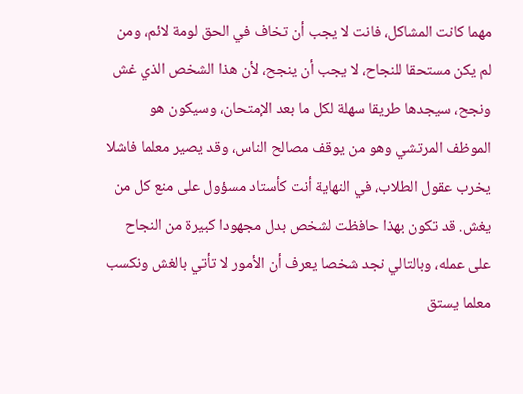مهما كانت المشاكل، فانت لا يجب أن تخاف في الحق لومة لائم، ومن لم يكن مستحقا للنجاح، لا يجب أن ينجح، لأن هذا الشخص الذي غش ونجح، سيجدها طريقا سهلة لكل ما بعد الإمتحان، وسيكون هو الموظف المرتشي وهو من يوقف مصالح الناس، وقد يصير معلما فاشلا يخرب عقول الطلاب، في النهاية أنت كأستاد مسؤول على منع كل من يغش. قد تكون بهذا حافظت لشخص بدل مجهودا كبيرة من النجاح على عمله، وبالتالي نجد شخصا يعرف أن الأمور لا تأتي بالغش ونكسب معلما يستق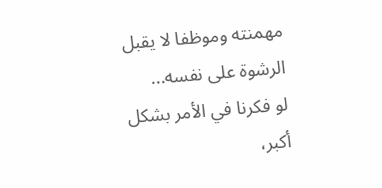مهمنته وموظفا لا يقبل الرشوة على نفسه...
لو فكرنا في الأمر بشكل أكبر،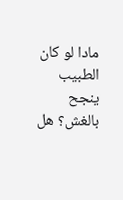مادا لو كان الطبيب ينجح بالغش؟ هل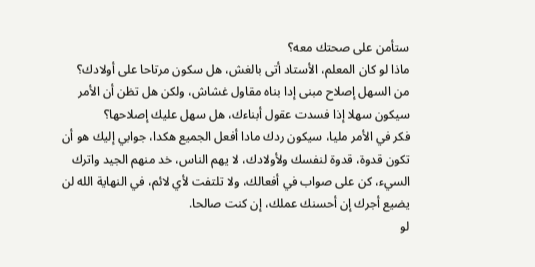ستأمن على صحتك معه؟
ماذا لو كان المعلم، الأستاد أتى بالغش، هل سكون مرتاحا على أولادك؟ من السهل إصلاح مبنى إدا بناه مقاول غشاش، ولكن هل تظن أن الأمر سيكون سهلا إذا فسدت عقول أبناءك، هل سهل عليك إصلاحها؟
فكر في الأمر مليا، سيكون ردك مادا أفعل الجميع هكدا، جوابي إليك هو أن تكون قدوة، قدوة لنفسك ولأولادك، لا يهم الناس، خد منهم الجيد واترك السيء، كن على صواب في أفعالك، ولا تلتفت لأي لائم، في النهاية الله لن يضيع أجرك إن أحسنك عملك، إن كنت صالحا.
لو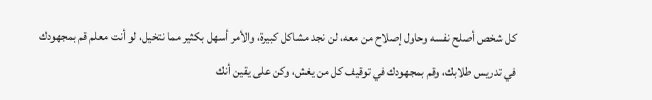كل شخص أصلح نفسه وحاول إصلاح من معه، لن نجد مشاكل كبيرة، والأمر أسهل بكثير مما نتخيل، لو أنت معلم قم بمجهودك في تدريس طلابك، وقم بمجهودك في توقيف كل من يغش، وكن على يقين أنك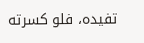تفيده، فلو كسرته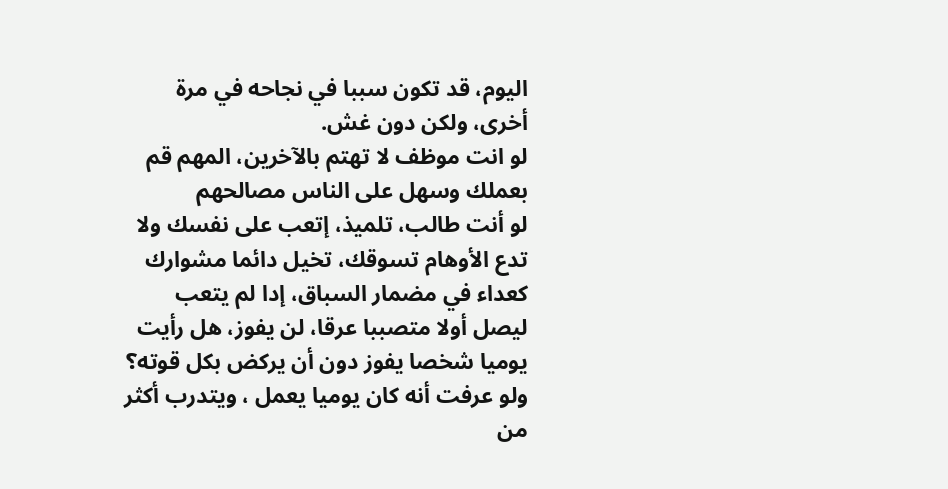اليوم، قد تكون سببا في نجاحه في مرة أخرى، ولكن دون غش.
لو انت موظف لا تهتم بالآخرين، المهم قم بعملك وسهل على الناس مصالحهم
لو أنت طالب، تلميذ، إتعب على نفسك ولا تدع الأوهام تسوقك، تخيل دائما مشوارك كعداء في مضمار السباق، إدا لم يتعب ليصل أولا متصببا عرقا، لن يفوز، هل رأيت يوميا شخصا يفوز دون أن يركض بكل قوته؟
ولو عرفت أنه كان يوميا يعمل ، ويتدرب أكثر من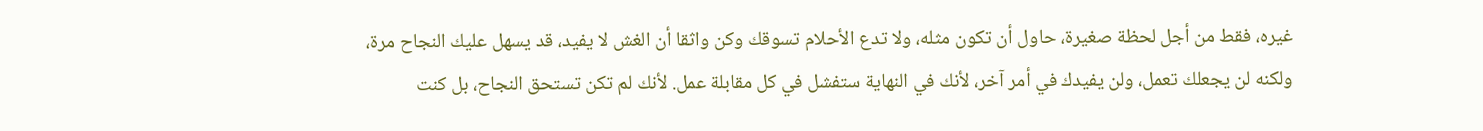غيره، فقط من أجل لحظة صغيرة، حاول أن تكون مثله، ولا تدع الأحلام تسوقك وكن واثقا أن الغش لا يفيد، قد يسهل عليك النجاح مرة، ولكنه لن يجعلك تعمل، ولن يفيدك في أمر آخر، لأنك في النهاية ستفشل في كل مقابلة عمل. لأنك لم تكن تستحق النجاح، بل كنت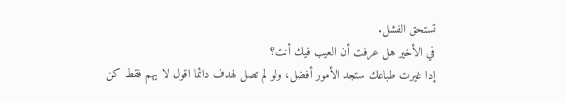تستحق الفشل.
في الأخير هل عرفت أن العيب فيك أنت؟
إدا غيرت طباعك ستجد الأمور أفضل، ولو لم تصل لهدف دائما اقول لا يهم فقط كن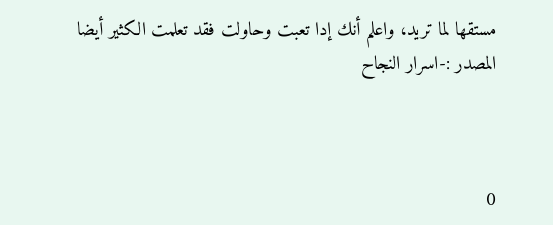مستقها لما تريد، واعلم أنك إدا تعبت وحاولت فقد تعلمت الكثير أيضا
المصدر :-اسرار النجاح



0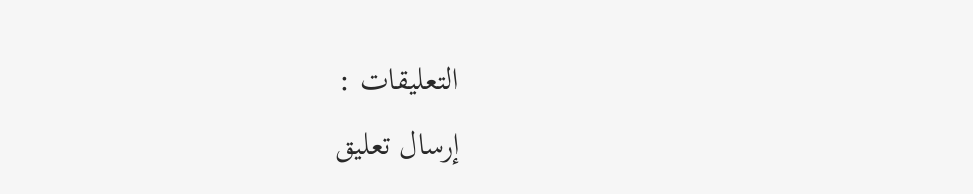التعليقات :
إرسال تعليق